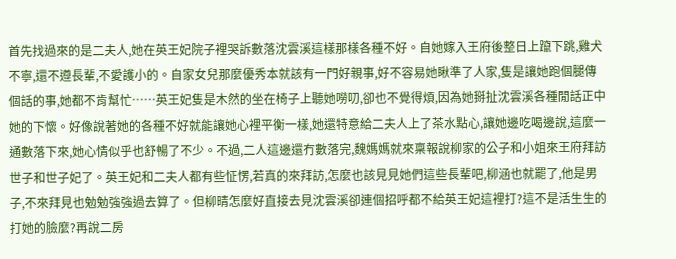首先找過來的是二夫人,她在英王妃院子裡哭訴數落沈雲溪這樣那樣各種不好。自她嫁入王府後整日上躥下跳,雞犬不寧,還不遵長輩,不愛護小的。自家女兒那麼優秀本就該有一門好親事,好不容易她瞅準了人家,隻是讓她跑個腿傳個話的事,她都不肯幫忙……英王妃隻是木然的坐在椅子上聽她嘮叨,卻也不覺得煩,因為她掰扯沈雲溪各種閒話正中她的下懷。好像說著她的各種不好就能讓她心裡平衡一樣,她還特意給二夫人上了茶水點心,讓她邊吃喝邊說,這麼一通數落下來,她心情似乎也舒暢了不少。不過,二人這邊還冇數落完,魏媽媽就來稟報說柳家的公子和小姐來王府拜訪世子和世子妃了。英王妃和二夫人都有些怔愣,若真的來拜訪,怎麼也該見見她們這些長輩吧,柳涵也就罷了,他是男子,不來拜見也勉勉強強過去算了。但柳晴怎麼好直接去見沈雲溪卻連個招呼都不給英王妃這裡打?這不是活生生的打她的臉麼?再說二房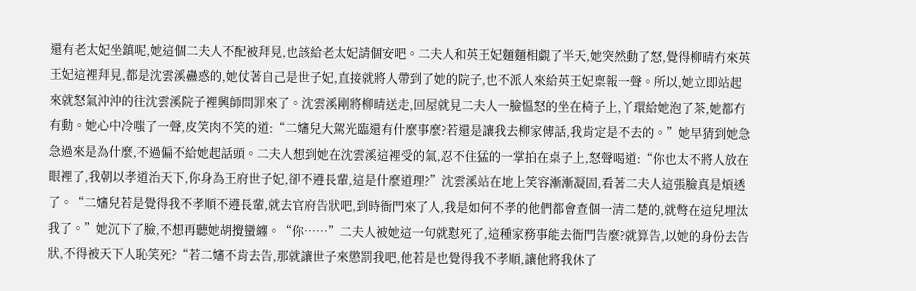還有老太妃坐鎮呢,她這個二夫人不配被拜見,也該給老太妃請個安吧。二夫人和英王妃麵麵相覷了半天,她突然動了怒,覺得柳晴冇來英王妃這裡拜見,都是沈雲溪蠱惑的,她仗著自己是世子妃,直接就將人帶到了她的院子,也不派人來給英王妃稟報一聲。所以,她立即站起來就怒氣沖沖的往沈雲溪院子裡興師問罪來了。沈雲溪剛將柳晴送走,回屋就見二夫人一臉慍怒的坐在椅子上,丫環給她泡了茶,她都冇有動。她心中冷嗤了一聲,皮笑肉不笑的道:“二嬸兒大駕光臨還有什麼事麼?若還是讓我去柳家傳話,我肯定是不去的。”她早猜到她急急過來是為什麼,不過偏不給她起話頭。二夫人想到她在沈雲溪這裡受的氣,忍不住猛的一掌拍在桌子上,怒聲喝道:“你也太不將人放在眼裡了,我朝以孝道治天下,你身為王府世子妃,卻不遵長輩,這是什麼道理?”沈雲溪站在地上笑容漸漸凝固,看著二夫人這張臉真是煩透了。“二嬸兒若是覺得我不孝順不遵長輩,就去官府告狀吧,到時衙門來了人,我是如何不孝的他們都會查個一清二楚的,就彆在這兒埋汰我了。”她沉下了臉,不想再聽她胡攪蠻纏。“你……”二夫人被她這一句就懟死了,這種家務事能去衙門告麼?就算告,以她的身份去告狀,不得被天下人恥笑死?“若二嬸不肯去告,那就讓世子來懲罰我吧,他若是也覺得我不孝順,讓他將我休了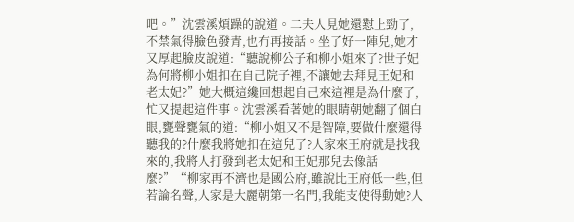吧。”沈雲溪煩躁的說道。二夫人見她還懟上勁了,不禁氣得臉色發青,也冇再接話。坐了好一陣兒,她才又厚起臉皮說道:“聽說柳公子和柳小姐來了?世子妃為何將柳小姐扣在自己院子裡,不讓她去拜見王妃和老太妃?”她大概這纔回想起自己來這裡是為什麼了,忙又提起這件事。沈雲溪看著她的眼睛朝她翻了個白眼,甕聲甕氣的道:“柳小姐又不是智障,要做什麼還得聽我的?什麼我將她扣在這兒了?人家來王府就是找我來的,我將人打發到老太妃和王妃那兒去像話麼?”“柳家再不濟也是國公府,雖說比王府低一些,但若論名聲,人家是大麗朝第一名門,我能支使得動她?人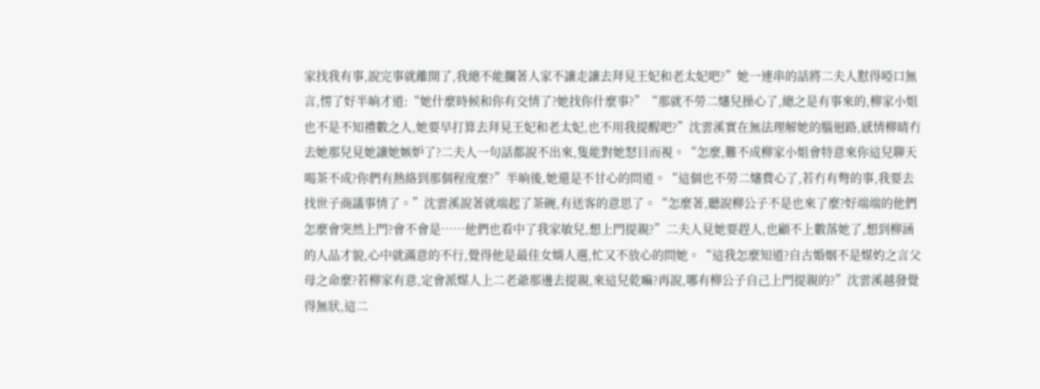家找我有事,說完事就離開了,我總不能攔著人家不讓走讓去拜見王妃和老太妃吧?”她一連串的話將二夫人懟得啞口無言,愣了好半晌才道:“她什麼時候和你有交情了?她找你什麼事?”“那就不勞二嬸兒操心了,總之是有事來的,柳家小姐也不是不知禮數之人,她要早打算去拜見王妃和老太妃,也不用我提醒吧?”沈雲溪實在無法理解她的腦迴路,感情柳晴冇去她那兒見她讓她嫉妒了?二夫人一句話都說不出來,隻能對她怒目而視。“怎麼,難不成柳家小姐會特意來你這兒聊天喝茶不成?你們有熱絡到那個程度麼?”半晌後,她還是不甘心的問道。“這個也不勞二嬸費心了,若冇有彆的事,我要去找世子商議事情了。”沈雲溪說著就端起了茶碗,有送客的意思了。“怎麼著,聽說柳公子不是也來了麼?好端端的他們怎麼會突然上門?會不會是……他們也看中了我家敏兒,想上門提親?”二夫人見她要趕人,也顧不上數落她了,想到柳涵的人品才貌,心中就滿意的不行,覺得他是最佳女婿人選,忙又不放心的問她。“這我怎麼知道?自古婚姻不是媒妁之言父母之命麼?若柳家有意,定會派媒人上二老爺那邊去提親,來這兒乾嘛?再說,哪有柳公子自己上門提親的?”沈雲溪越發覺得無狀,這二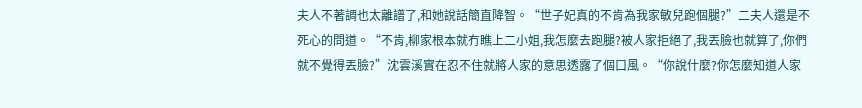夫人不著調也太離譜了,和她說話簡直降智。“世子妃真的不肯為我家敏兒跑個腿?”二夫人還是不死心的問道。“不肯,柳家根本就冇瞧上二小姐,我怎麼去跑腿?被人家拒絕了,我丟臉也就算了,你們就不覺得丟臉?”沈雲溪實在忍不住就將人家的意思透露了個口風。“你說什麼?你怎麼知道人家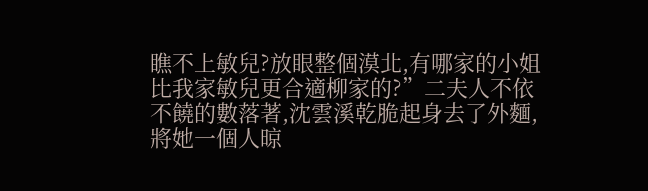瞧不上敏兒?放眼整個漠北,有哪家的小姐比我家敏兒更合適柳家的?”二夫人不依不饒的數落著,沈雲溪乾脆起身去了外麵,將她一個人晾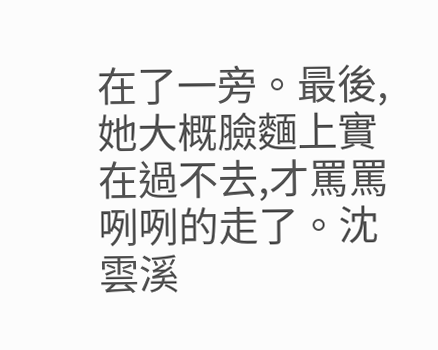在了一旁。最後,她大概臉麵上實在過不去,才罵罵咧咧的走了。沈雲溪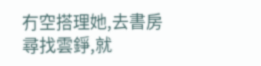冇空搭理她,去書房尋找雲錚,就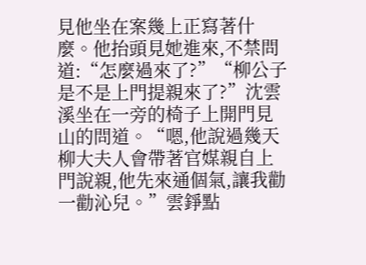見他坐在案幾上正寫著什麼。他抬頭見她進來,不禁問道:“怎麼過來了?”“柳公子是不是上門提親來了?”沈雲溪坐在一旁的椅子上開門見山的問道。“嗯,他說過幾天柳大夫人會帶著官媒親自上門說親,他先來通個氣,讓我勸一勸沁兒。”雲錚點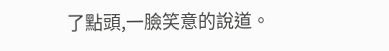了點頭,一臉笑意的說道。